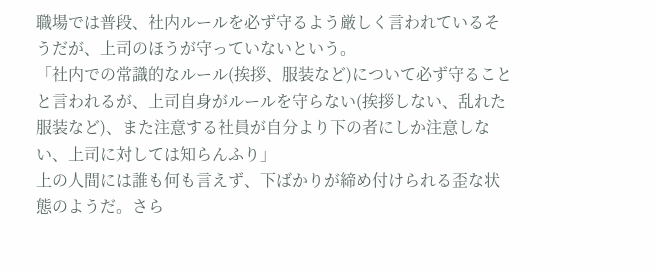職場では普段、社内ルールを必ず守るよう厳しく言われているそうだが、上司のほうが守っていないという。
「社内での常識的なルール(挨拶、服装など)について必ず守ることと言われるが、上司自身がルールを守らない(挨拶しない、乱れた服装など)、また注意する社員が自分より下の者にしか注意しない、上司に対しては知らんふり」
上の人間には誰も何も言えず、下ばかりが締め付けられる歪な状態のようだ。さら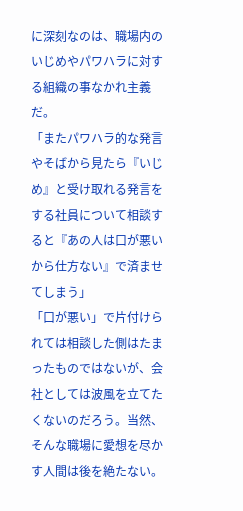に深刻なのは、職場内のいじめやパワハラに対する組織の事なかれ主義だ。
「またパワハラ的な発言やそばから見たら『いじめ』と受け取れる発言をする社員について相談すると『あの人は口が悪いから仕方ない』で済ませてしまう」
「口が悪い」で片付けられては相談した側はたまったものではないが、会社としては波風を立てたくないのだろう。当然、そんな職場に愛想を尽かす人間は後を絶たない。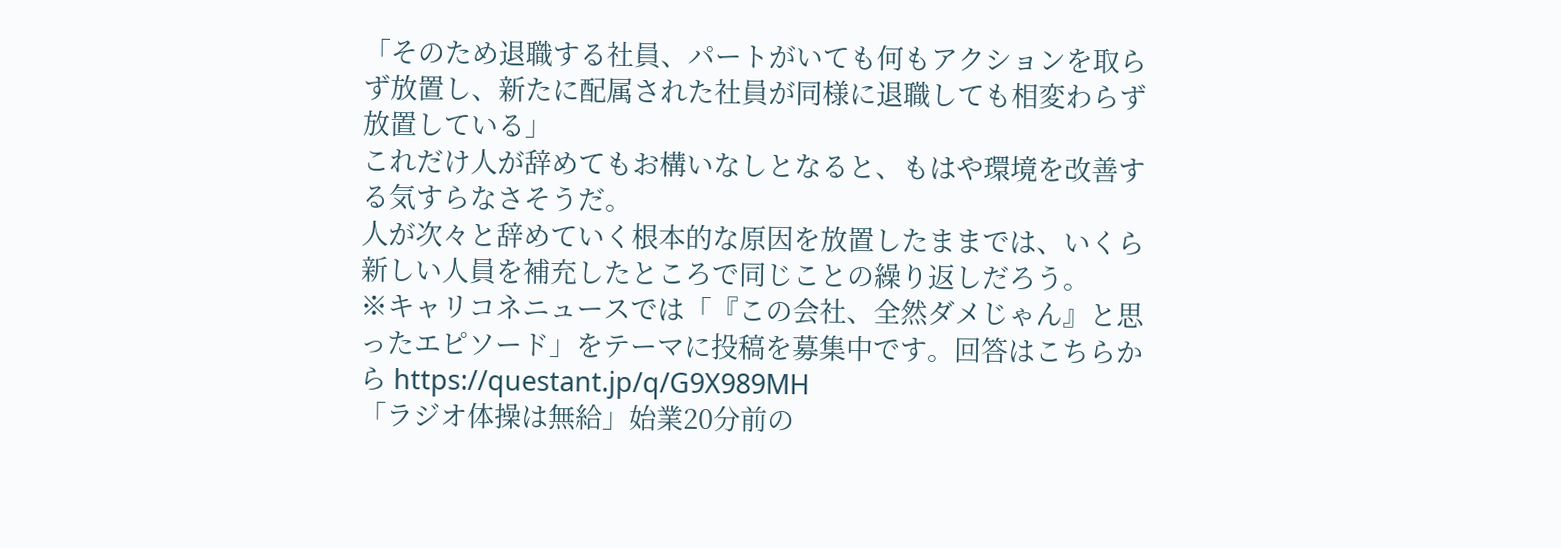「そのため退職する社員、パートがいても何もアクションを取らず放置し、新たに配属された社員が同様に退職しても相変わらず放置している」
これだけ人が辞めてもお構いなしとなると、もはや環境を改善する気すらなさそうだ。
人が次々と辞めていく根本的な原因を放置したままでは、いくら新しい人員を補充したところで同じことの繰り返しだろう。
※キャリコネニュースでは「『この会社、全然ダメじゃん』と思ったエピソード」をテーマに投稿を募集中です。回答はこちらから https://questant.jp/q/G9X989MH
「ラジオ体操は無給」始業20分前の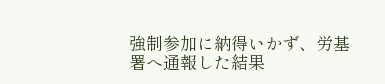強制参加に納得いかず、労基署へ通報した結果